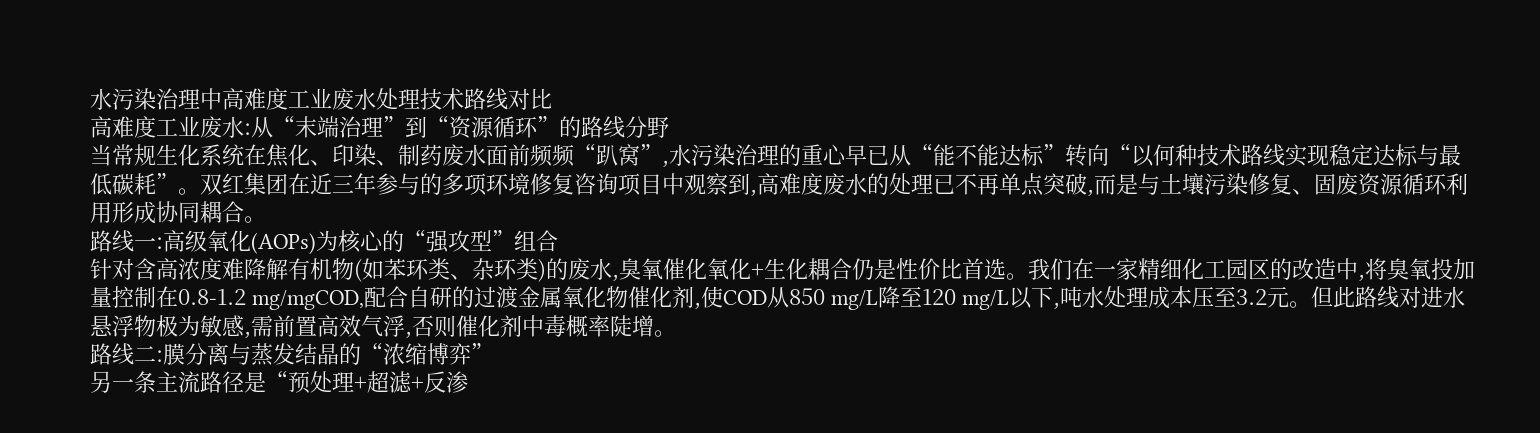水污染治理中高难度工业废水处理技术路线对比
高难度工业废水:从“末端治理”到“资源循环”的路线分野
当常规生化系统在焦化、印染、制药废水面前频频“趴窝”,水污染治理的重心早已从“能不能达标”转向“以何种技术路线实现稳定达标与最低碳耗”。双红集团在近三年参与的多项环境修复咨询项目中观察到,高难度废水的处理已不再单点突破,而是与土壤污染修复、固废资源循环利用形成协同耦合。
路线一:高级氧化(AOPs)为核心的“强攻型”组合
针对含高浓度难降解有机物(如苯环类、杂环类)的废水,臭氧催化氧化+生化耦合仍是性价比首选。我们在一家精细化工园区的改造中,将臭氧投加量控制在0.8-1.2 mg/mgCOD,配合自研的过渡金属氧化物催化剂,使COD从850 mg/L降至120 mg/L以下,吨水处理成本压至3.2元。但此路线对进水悬浮物极为敏感,需前置高效气浮,否则催化剂中毒概率陡增。
路线二:膜分离与蒸发结晶的“浓缩博弈”
另一条主流路径是“预处理+超滤+反渗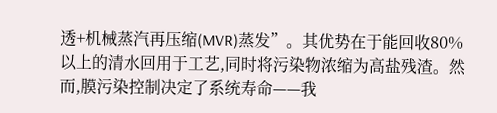透+机械蒸汽再压缩(MVR)蒸发”。其优势在于能回收80%以上的清水回用于工艺,同时将污染物浓缩为高盐残渣。然而,膜污染控制决定了系统寿命——我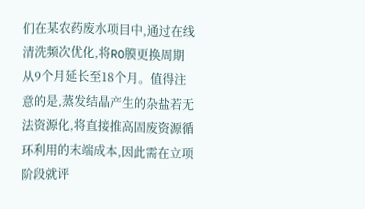们在某农药废水项目中,通过在线清洗频次优化,将RO膜更换周期从9个月延长至18个月。值得注意的是,蒸发结晶产生的杂盐若无法资源化,将直接推高固废资源循环利用的末端成本,因此需在立项阶段就评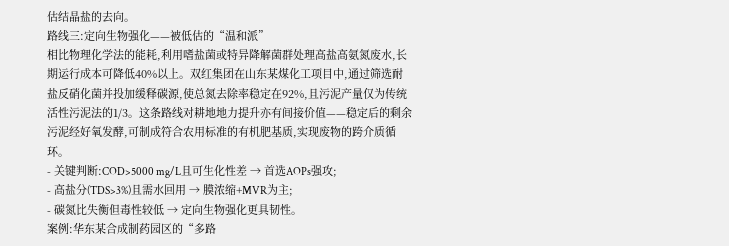估结晶盐的去向。
路线三:定向生物强化——被低估的“温和派”
相比物理化学法的能耗,利用嗜盐菌或特异降解菌群处理高盐高氨氮废水,长期运行成本可降低40%以上。双红集团在山东某煤化工项目中,通过筛选耐盐反硝化菌并投加缓释碳源,使总氮去除率稳定在92%,且污泥产量仅为传统活性污泥法的1/3。这条路线对耕地地力提升亦有间接价值——稳定后的剩余污泥经好氧发酵,可制成符合农用标准的有机肥基质,实现废物的跨介质循环。
- 关键判断:COD>5000 mg/L且可生化性差 → 首选AOPs强攻;
- 高盐分(TDS>3%)且需水回用 → 膜浓缩+MVR为主;
- 碳氮比失衡但毒性较低 → 定向生物强化更具韧性。
案例:华东某合成制药园区的“多路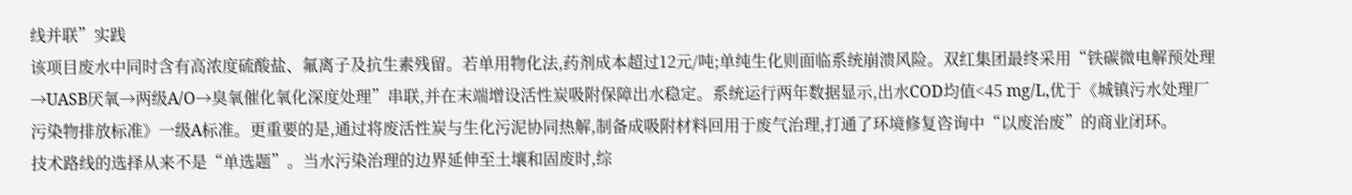线并联”实践
该项目废水中同时含有高浓度硫酸盐、氟离子及抗生素残留。若单用物化法,药剂成本超过12元/吨;单纯生化则面临系统崩溃风险。双红集团最终采用“铁碳微电解预处理→UASB厌氧→两级A/O→臭氧催化氧化深度处理”串联,并在末端增设活性炭吸附保障出水稳定。系统运行两年数据显示,出水COD均值<45 mg/L,优于《城镇污水处理厂污染物排放标准》一级A标准。更重要的是,通过将废活性炭与生化污泥协同热解,制备成吸附材料回用于废气治理,打通了环境修复咨询中“以废治废”的商业闭环。
技术路线的选择从来不是“单选题”。当水污染治理的边界延伸至土壤和固废时,综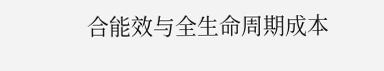合能效与全生命周期成本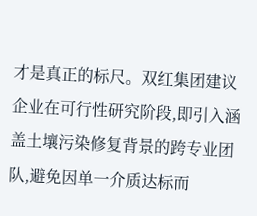才是真正的标尺。双红集团建议企业在可行性研究阶段,即引入涵盖土壤污染修复背景的跨专业团队,避免因单一介质达标而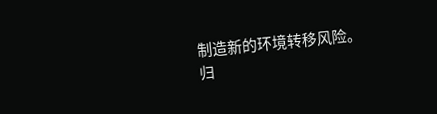制造新的环境转移风险。
归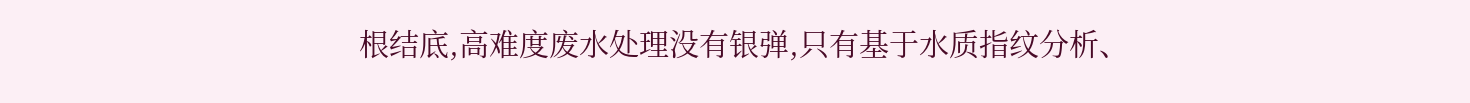根结底,高难度废水处理没有银弹,只有基于水质指纹分析、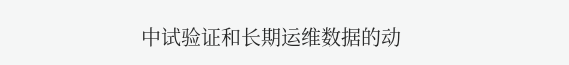中试验证和长期运维数据的动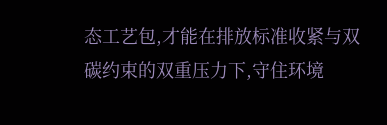态工艺包,才能在排放标准收紧与双碳约束的双重压力下,守住环境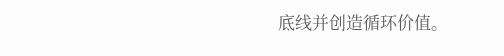底线并创造循环价值。